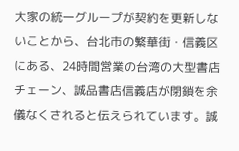大家の統一グループが契約を更新しないことから、台北市の繁華街・信義区にある、24時間営業の台湾の大型書店チェーン、誠品書店信義店が閉鎖を余儀なくされると伝えられています。誠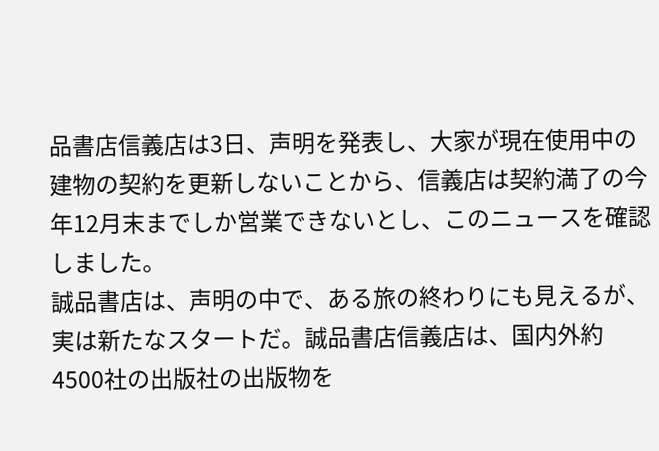品書店信義店は3日、声明を発表し、大家が現在使用中の建物の契約を更新しないことから、信義店は契約満了の今年12月末までしか営業できないとし、このニュースを確認しました。
誠品書店は、声明の中で、ある旅の終わりにも見えるが、実は新たなスタートだ。誠品書店信義店は、国内外約4500社の出版社の出版物を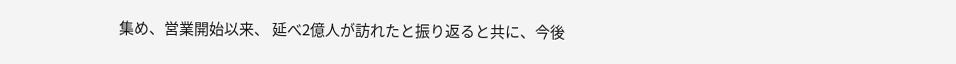集め、営業開始以来、 延べ2億人が訪れたと振り返ると共に、今後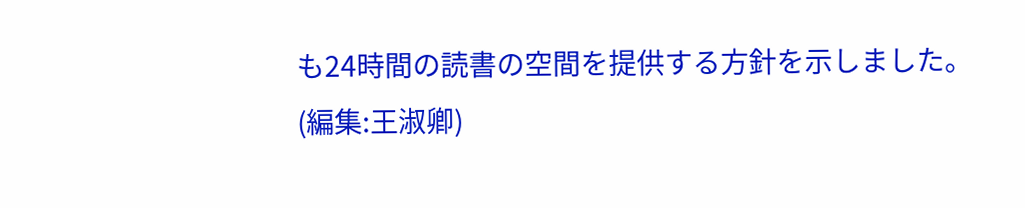も24時間の読書の空間を提供する方針を示しました。
(編集:王淑卿)